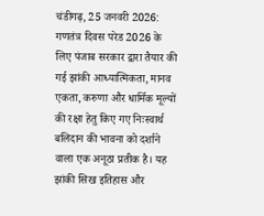चंडीगढ़, 25 जनवरी 2026: गणतंत्र दिवस परेड 2026 के लिए पंजाब सरकार द्वारा तैयार की गई झांकी आध्यात्मिकता, मानव एकता, करुणा और धार्मिक मूल्यों की रक्षा हेतु किए गए निःस्वार्थ बलिदान की भावना को दर्शाने वाला एक अनूठा प्रतीक है। यह झांकी सिख इतिहास और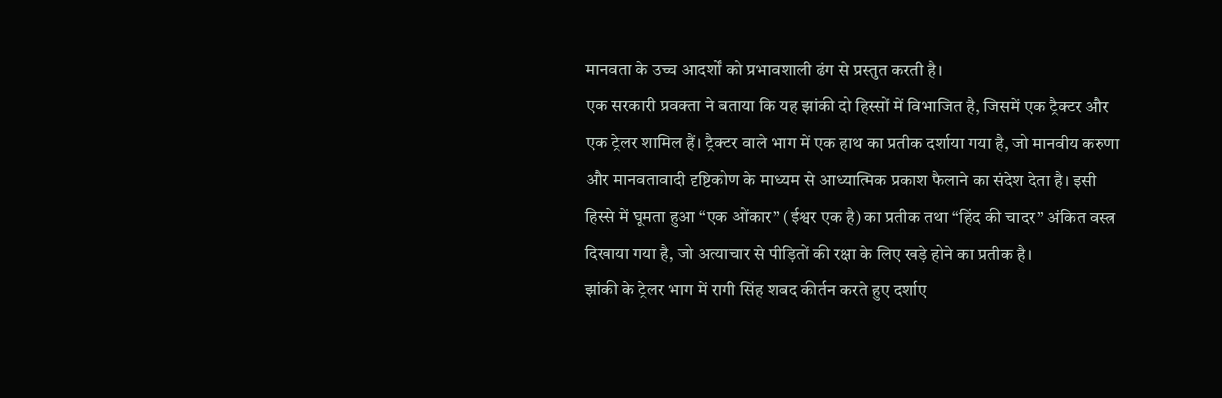मानवता के उच्च आदर्शों को प्रभावशाली ढंग से प्रस्तुत करती है।
एक सरकारी प्रवक्ता ने बताया कि यह झांकी दो हिस्सों में विभाजित है, जिसमें एक ट्रैक्टर और एक ट्रेलर शामिल हैं। ट्रैक्टर वाले भाग में एक हाथ का प्रतीक दर्शाया गया है, जो मानवीय करुणा और मानवतावादी दृष्टिकोण के माध्यम से आध्यात्मिक प्रकाश फैलाने का संदेश देता है। इसी हिस्से में घूमता हुआ “एक ओंकार” (ईश्वर एक है) का प्रतीक तथा “हिंद की चादर” अंकित वस्त्र दिखाया गया है, जो अत्याचार से पीड़ितों की रक्षा के लिए खड़े होने का प्रतीक है।
झांकी के ट्रेलर भाग में रागी सिंह शबद कीर्तन करते हुए दर्शाए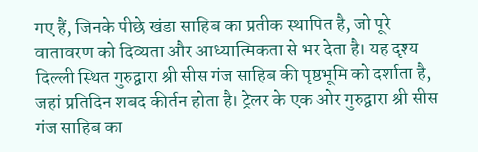गए हैं, जिनके पीछे खंडा साहिब का प्रतीक स्थापित है, जो पूरे वातावरण को दिव्यता और आध्यात्मिकता से भर देता है। यह दृश्य दिल्ली स्थित गुरुद्वारा श्री सीस गंज साहिब की पृष्ठभूमि को दर्शाता है, जहां प्रतिदिन शबद कीर्तन होता है। ट्रेलर के एक ओर गुरुद्वारा श्री सीस गंज साहिब का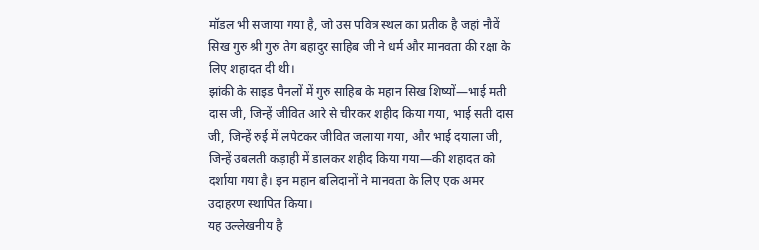मॉडल भी सजाया गया है, जो उस पवित्र स्थल का प्रतीक है जहां नौवें सिख गुरु श्री गुरु तेग बहादुर साहिब जी ने धर्म और मानवता की रक्षा के लिए शहादत दी थी।
झांकी के साइड पैनलों में गुरु साहिब के महान सिख शिष्यों—भाई मती दास जी, जिन्हें जीवित आरे से चीरकर शहीद किया गया, भाई सती दास जी, जिन्हें रुई में लपेटकर जीवित जलाया गया, और भाई दयाला जी, जिन्हें उबलती कड़ाही में डालकर शहीद किया गया—की शहादत को दर्शाया गया है। इन महान बलिदानों ने मानवता के लिए एक अमर उदाहरण स्थापित किया।
यह उल्लेखनीय है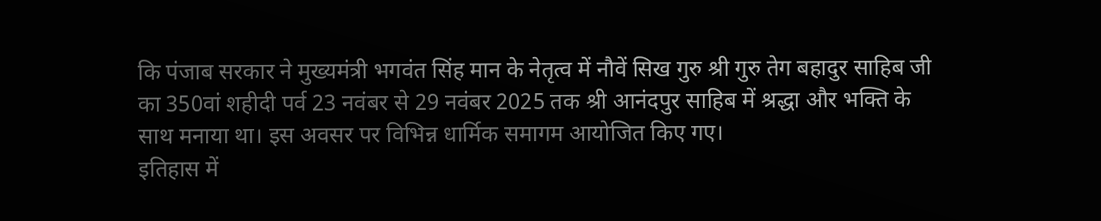कि पंजाब सरकार ने मुख्यमंत्री भगवंत सिंह मान के नेतृत्व में नौवें सिख गुरु श्री गुरु तेग बहादुर साहिब जी का 350वां शहीदी पर्व 23 नवंबर से 29 नवंबर 2025 तक श्री आनंदपुर साहिब में श्रद्धा और भक्ति के साथ मनाया था। इस अवसर पर विभिन्न धार्मिक समागम आयोजित किए गए।
इतिहास में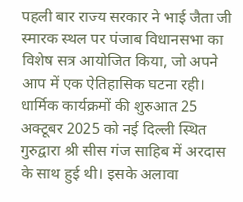पहली बार राज्य सरकार ने भाई जैता जी स्मारक स्थल पर पंजाब विधानसभा का विशेष सत्र आयोजित किया, जो अपने आप में एक ऐतिहासिक घटना रही। धार्मिक कार्यक्रमों की शुरुआत 25 अक्टूबर 2025 को नई दिल्ली स्थित गुरुद्वारा श्री सीस गंज साहिब में अरदास के साथ हुई थी। इसके अलावा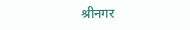श्रीनगर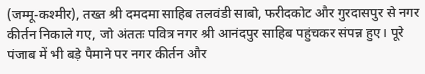(जम्मू-कश्मीर), तख्त श्री दमदमा साहिब तलवंडी साबो, फरीदकोट और गुरदासपुर से नगर कीर्तन निकाले गए, जो अंततः पवित्र नगर श्री आनंदपुर साहिब पहुंचकर संपन्न हुए। पूरे पंजाब में भी बड़े पैमाने पर नगर कीर्तन और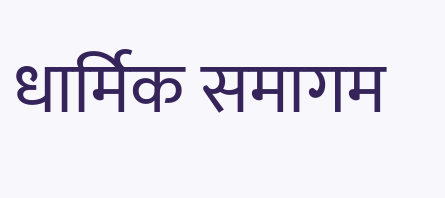धार्मिक समागम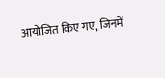आयोजित किए गए, जिनमें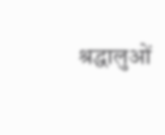श्रद्धालुओं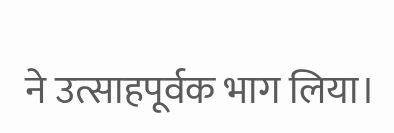ने उत्साहपूर्वक भाग लिया।